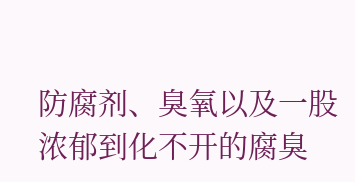防腐剂、臭氧以及一股浓郁到化不开的腐臭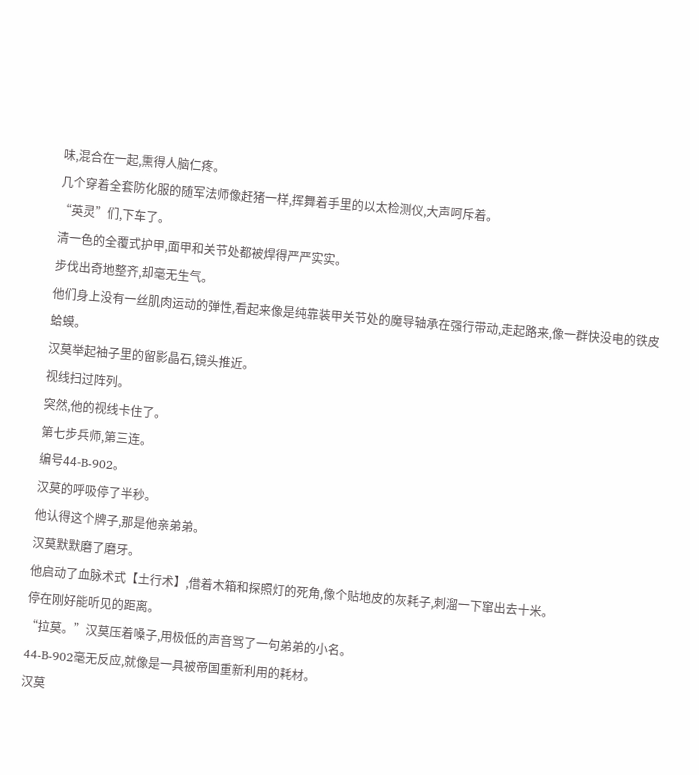味,混合在一起,熏得人脑仁疼。
几个穿着全套防化服的随军法师像赶猪一样,挥舞着手里的以太检测仪,大声呵斥着。
“英灵”们,下车了。
清一色的全覆式护甲,面甲和关节处都被焊得严严实实。
步伐出奇地整齐,却毫无生气。
他们身上没有一丝肌肉运动的弹性,看起来像是纯靠装甲关节处的魔导轴承在强行带动,走起路来,像一群快没电的铁皮蛤蟆。
汉莫举起袖子里的留影晶石,镜头推近。
视线扫过阵列。
突然,他的视线卡住了。
第七步兵师,第三连。
编号44-B-902。
汉莫的呼吸停了半秒。
他认得这个牌子,那是他亲弟弟。
汉莫默默磨了磨牙。
他启动了血脉术式【土行术】,借着木箱和探照灯的死角,像个贴地皮的灰耗子,刺溜一下窜出去十米。
停在刚好能听见的距离。
“拉莫。”汉莫压着嗓子,用极低的声音骂了一句弟弟的小名。
44-B-902毫无反应,就像是一具被帝国重新利用的耗材。
汉莫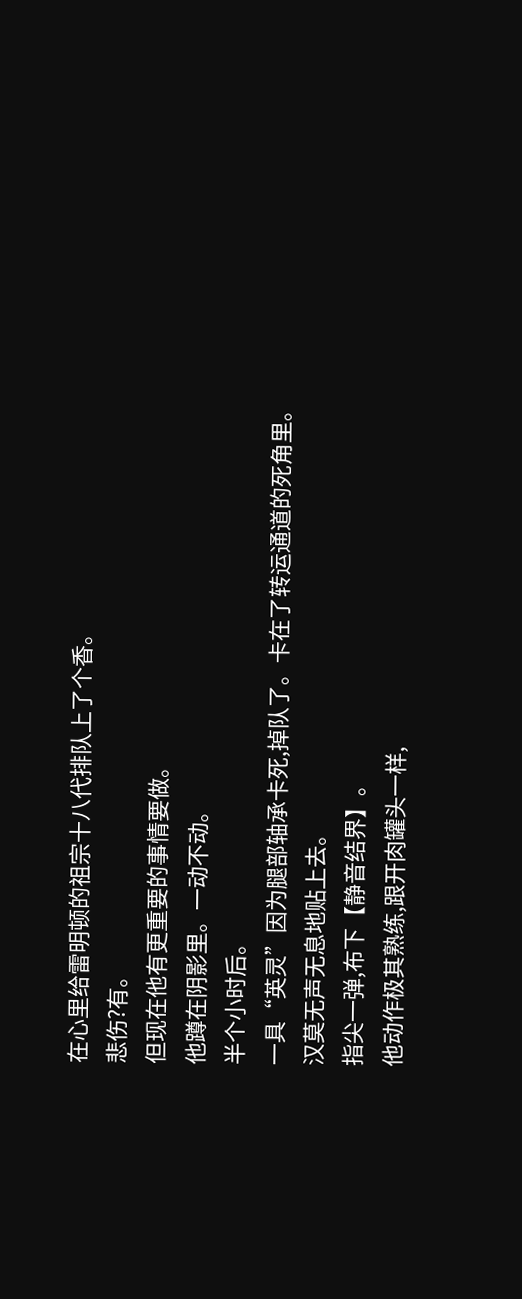在心里给雷明顿的祖宗十八代排队上了个香。
悲伤?有。
但现在他有更重要的事情要做。
他蹲在阴影里。一动不动。
半个小时后。
一具“英灵”因为腿部轴承卡死,掉队了。卡在了转运通道的死角里。
汉莫无声无息地贴上去。
指尖一弹,布下【静音结界】。
他动作极其熟练,跟开肉罐头一样,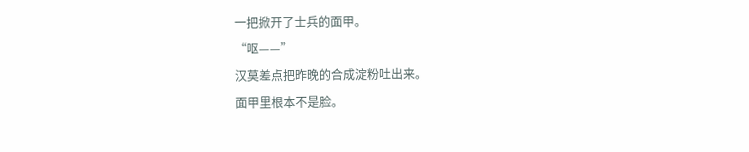一把掀开了士兵的面甲。
“呕——”
汉莫差点把昨晚的合成淀粉吐出来。
面甲里根本不是脸。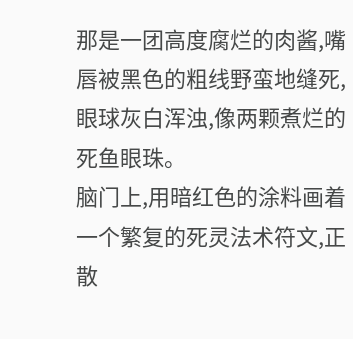那是一团高度腐烂的肉酱,嘴唇被黑色的粗线野蛮地缝死,眼球灰白浑浊,像两颗煮烂的死鱼眼珠。
脑门上,用暗红色的涂料画着一个繁复的死灵法术符文,正散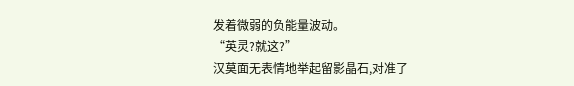发着微弱的负能量波动。
“英灵?就这?”
汉莫面无表情地举起留影晶石,对准了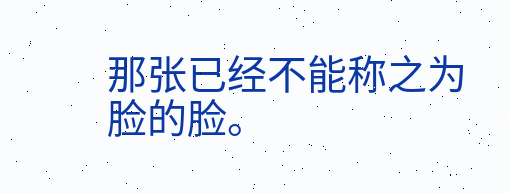那张已经不能称之为脸的脸。